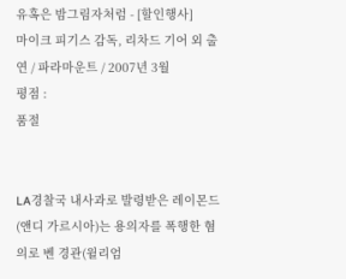유혹은 밤그림자처럼 - [할인행사]
마이크 피기스 감독, 리차드 기어 외 출연 / 파라마운트 / 2007년 3월
평점 :
품절


LA경찰국 내사과로 발령받은 레이몬드(앤디 가르시아)는 용의자를 폭행한 혐의로 벤 경관(윌리엄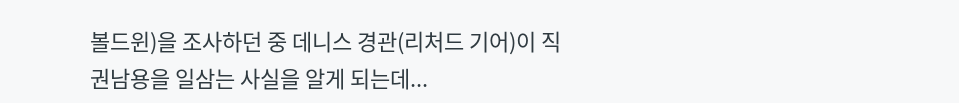볼드윈)을 조사하던 중 데니스 경관(리처드 기어)이 직권남용을 일삼는 사실을 알게 되는데...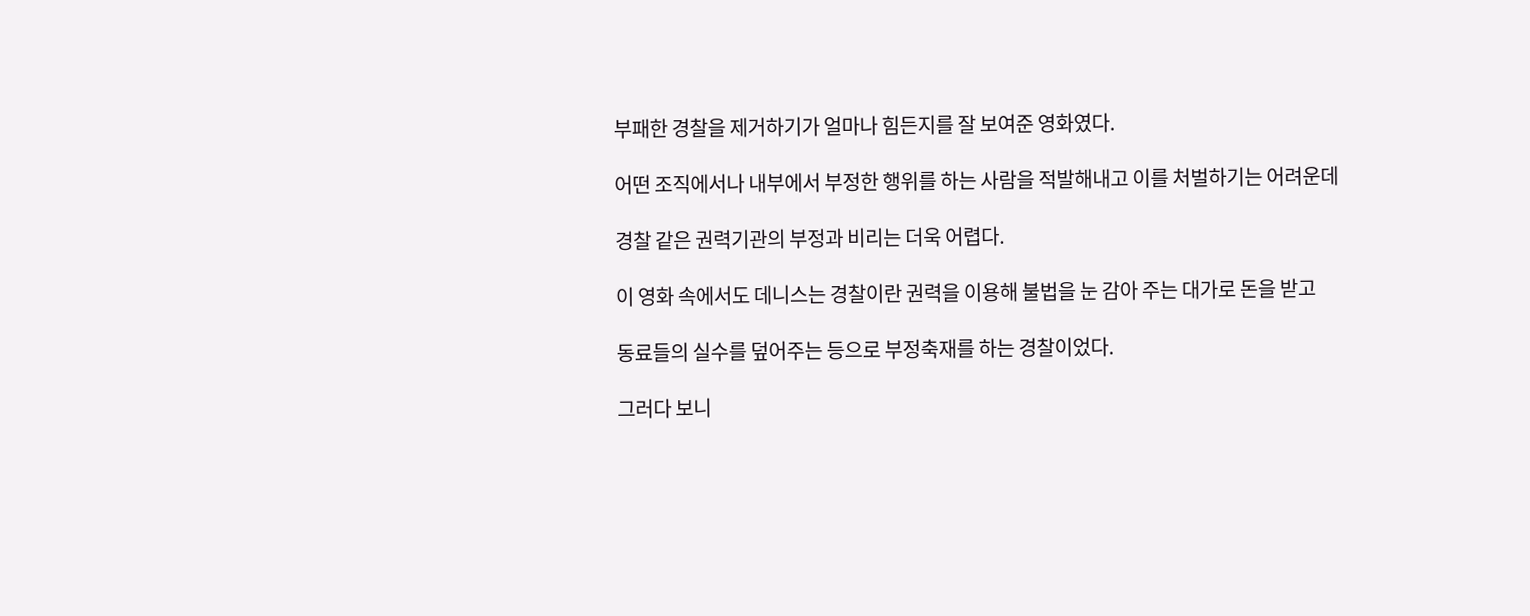부패한 경찰을 제거하기가 얼마나 힘든지를 잘 보여준 영화였다.

어떤 조직에서나 내부에서 부정한 행위를 하는 사람을 적발해내고 이를 처벌하기는 어려운데

경찰 같은 권력기관의 부정과 비리는 더욱 어렵다.

이 영화 속에서도 데니스는 경찰이란 권력을 이용해 불법을 눈 감아 주는 대가로 돈을 받고

동료들의 실수를 덮어주는 등으로 부정축재를 하는 경찰이었다.

그러다 보니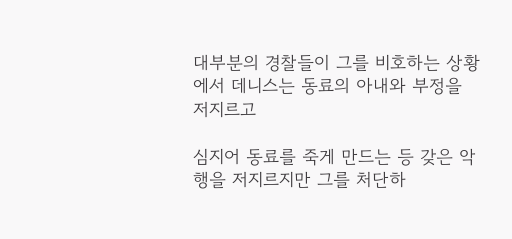대부분의 경찰들이 그를 비호하는 상황에서 데니스는 동료의 아내와 부정을 저지르고

심지어 동료를 죽게 만드는 등 갖은 악행을 저지르지만 그를 처단하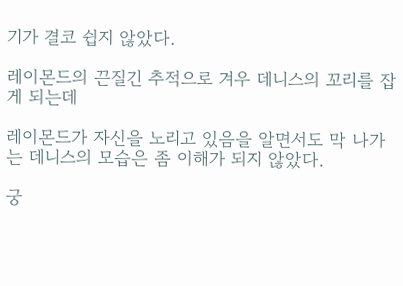기가 결코 쉽지 않았다.

레이몬드의 끈질긴 추적으로 겨우 데니스의 꼬리를 잡게 되는데

레이몬드가 자신을 노리고 있음을 알면서도 막 나가는 데니스의 모습은 좀 이해가 되지 않았다.

궁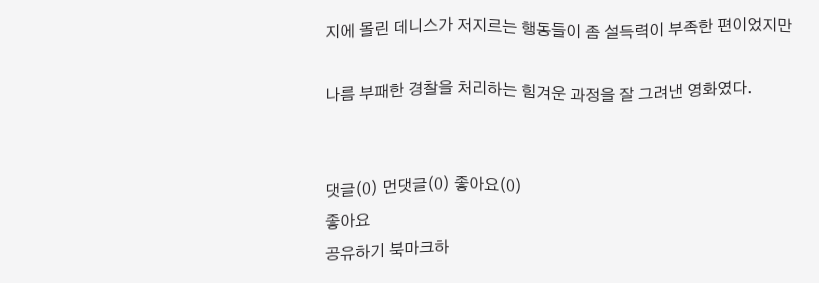지에 몰린 데니스가 저지르는 행동들이 좀 설득력이 부족한 편이었지만

나름 부패한 경찰을 처리하는 힘겨운 과정을 잘 그려낸 영화였다.


댓글(0) 먼댓글(0) 좋아요(0)
좋아요
공유하기 북마크하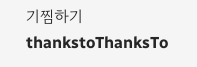기찜하기 thankstoThanksTo